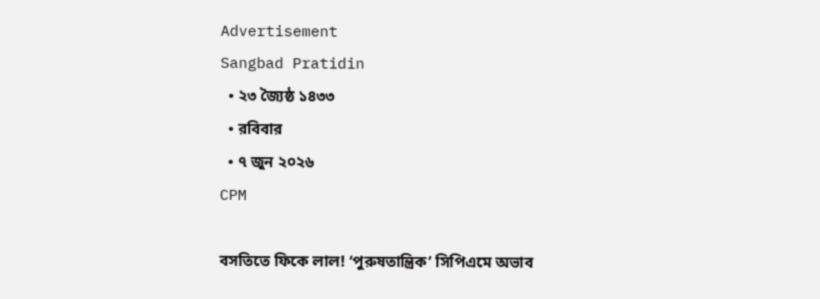Advertisement
Sangbad Pratidin
  • ২৩ জ্যৈষ্ঠ ১৪৩৩
  • রবিবার
  • ৭ জুন ২০২৬
CPM

বসতিতে ফিকে লাল! ‘পুরুষতান্ত্রিক’ সিপিএমে অভাব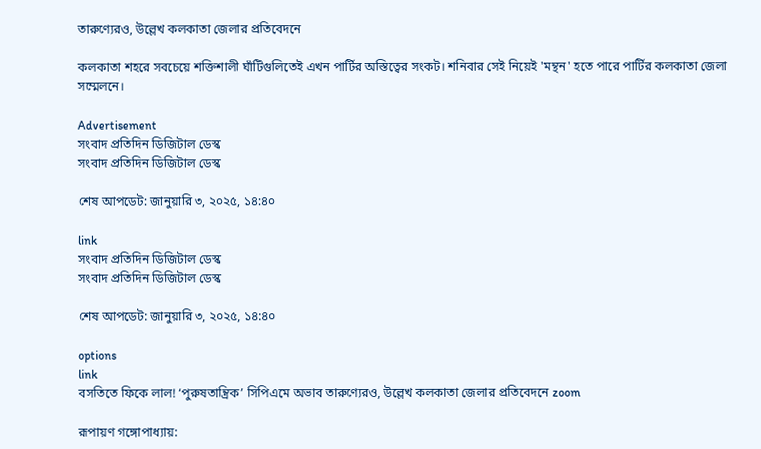তারুণ্যেরও, উল্লেখ কলকাতা জেলার প্রতিবেদনে

কলকাতা শহরে সবচেয়ে শক্তিশালী ঘাঁটিগুলিতেই এখন পার্টির অস্তিত্বের সংকট। শনিবার সেই নিয়েই 'মন্থন' হতে পারে পার্টির কলকাতা জেলা সম্মেলনে।

Advertisement
সংবাদ প্রতিদিন ডিজিটাল ডেস্ক
সংবাদ প্রতিদিন ডিজিটাল ডেস্ক

শেষ আপডেট: জানুয়ারি ৩, ২০২৫, ১৪:৪০

link
সংবাদ প্রতিদিন ডিজিটাল ডেস্ক
সংবাদ প্রতিদিন ডিজিটাল ডেস্ক

শেষ আপডেট: জানুয়ারি ৩, ২০২৫, ১৪:৪০

options
link
বসতিতে ফিকে লাল! ‘পুরুষতান্ত্রিক’ সিপিএমে অভাব তারুণ্যেরও, উল্লেখ কলকাতা জেলার প্রতিবেদনে zoom

রূপায়ণ গঙ্গোপাধ্যায়: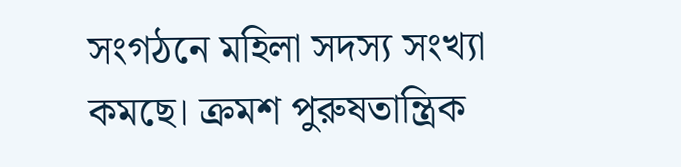সংগঠনে মহিলা সদস্য সংখ্যা কমছে। ক্রমশ পুরুষতান্ত্রিক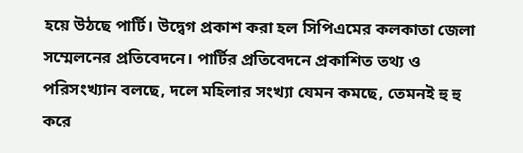হয়ে উঠছে পার্টি। উদ্বেগ প্রকাশ করা হল সিপিএমের কলকাতা জেলা সম্মেলনের প্রতিবেদনে। পার্টির প্রতিবেদনে প্রকাশিত তথ্য ও পরিসংখ্যান বলছে, দলে মহিলার সংখ্যা যেমন কমছে, তেমনই হু হু করে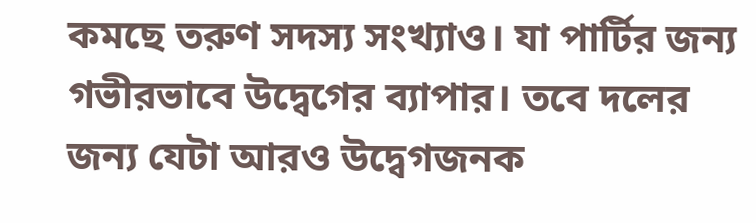কমছে তরুণ সদস্য সংখ্যাও। যা পার্টির জন্য গভীরভাবে উদ্বেগের ব্যাপার। তবে দলের জন্য যেটা আরও উদ্বেগজনক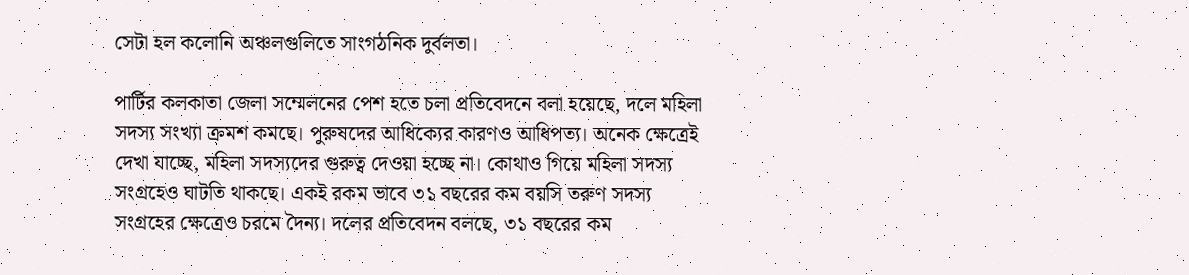সেটা হল কলোনি অঞ্চলগুলিতে সাংগঠনিক দুর্বলতা।

পার্টির কলকাতা জেলা সম্মেলনের পেশ হতে চলা প্রতিবেদনে বলা হয়েছে, দলে মহিলা সদস্য সংখ্যা ক্রমশ কমছে। পুরুষদের আধিক্যের কারণও আধিপত্য। অনেক ক্ষেত্রেই দেখা যাচ্ছে, মহিলা সদস্যদের গুরুত্ব দেওয়া হচ্ছে না। কোথাও গিয়ে মহিলা সদস্য সংগ্রহেও ঘাটতি থাকছে। একই রকম ভাবে ৩১ বছরের কম বয়সি তরুণ সদস্য সংগ্রহের ক্ষেত্রেও চরমে দৈন্য। দলের প্রতিবেদন বলছে, ৩১ বছরের কম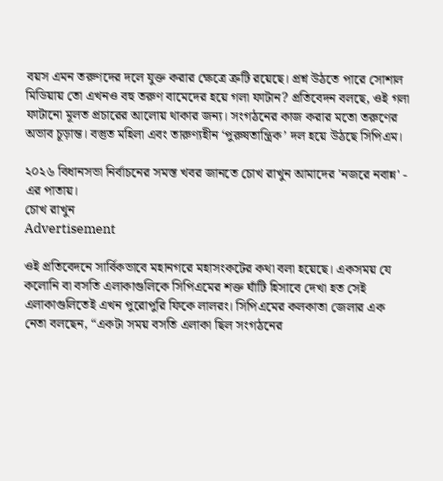বয়স এমন তরুণদের দলে যুক্ত করার ক্ষেত্রে ত্রুটি রয়েছে। প্রশ্ন উঠতে পারে সোশাল মিডিয়ায় তো এখনও বহু তরুণ বামেদের হয়ে গলা ফাটান? প্রতিবেদন বলছে, ওই গলা ফাটানো মূলত প্রচারের আলোয় থাকার জন্য। সংগঠনের কাজ করার মতো তরুণের অভাব চূড়ান্ত। বস্তুত মহিলা এবং তারুণ্যহীন ‘পুরুষতান্ত্রিক’ দল হয়ে উঠছে সিপিএম।

২০২৬ বিধানসভা নির্বাচনের সমস্ত খবর জানতে চোখ রাখুন আমাদের 'নজরে নবান্ন' - এর পাতায়।
চোখ রাখুন
Advertisement

ওই প্রতিবেদনে সার্বিকভাবে মহানগরে মহাসংকটের কথা বলা হয়েছে। একসময় যে কলোনি বা বসতি এলাকাগুলিকে সিপিএমের শক্ত ঘাঁটি হিসাবে দেখা হত সেই এলাকাগুলিতেই এখন পুরোপুরি ফিকে লালরং। সিপিএমের কলকাতা জেলার এক নেতা বলছেন, “একটা সময় বসতি এলাকা ছিল সংগঠনের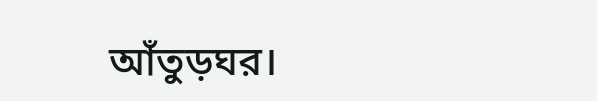আঁতুড়ঘর।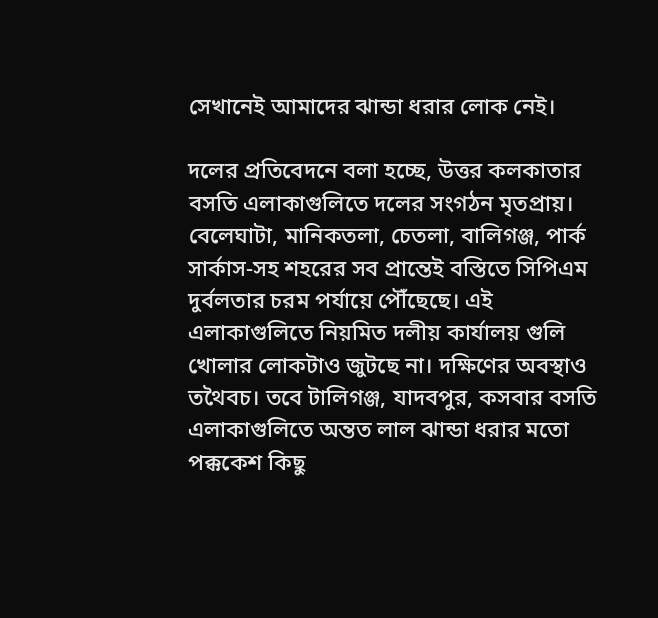সেখানেই আমাদের ঝান্ডা ধরার লোক নেই।

দলের প্রতিবেদনে বলা হচ্ছে, উত্তর কলকাতার বসতি এলাকাগুলিতে দলের সংগঠন মৃতপ্রায়। বেলেঘাটা, মানিকতলা, চেতলা, বালিগঞ্জ, পার্ক সার্কাস-সহ শহরের সব প্রান্তেই বস্তিতে সিপিএম দুর্বলতার চরম পর্যায়ে পৌঁছেছে। এই এলাকাগুলিতে নিয়মিত দলীয় কার্যালয় গুলি খোলার লোকটাও জুটছে না। দক্ষিণের অবস্থাও তথৈবচ। তবে টালিগঞ্জ, যাদবপুর, কসবার বসতি এলাকাগুলিতে অন্তত লাল ঝান্ডা ধরার মতো পক্ককেশ কিছু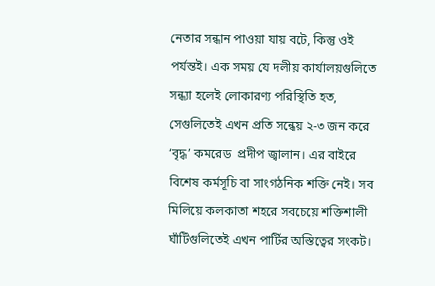নেতার সন্ধান পাওয়া যায় বটে, কিন্তু ওই পর্যন্তই। এক সময় যে দলীয় কার্যালয়গুলিতে সন্ধ্যা হলেই লোকারণ্য পরিস্থিতি হত, সেগুলিতেই এখন প্রতি সন্ধেয় ২-৩ জন করে ‘বৃদ্ধ’ কমরেড  প্রদীপ জ্বালান। এর বাইরে বিশেষ কর্মসূচি বা সাংগঠনিক শক্তি নেই। সব মিলিয়ে কলকাতা শহরে সবচেয়ে শক্তিশালী ঘাঁটিগুলিতেই এখন পার্টির অস্তিত্বের সংকট।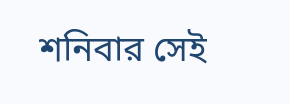শনিবার সেই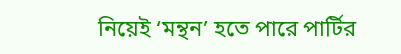নিয়েই ‘মন্থন’ হতে পারে পার্টির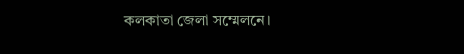কলকাতা জেলা সম্মেলনে।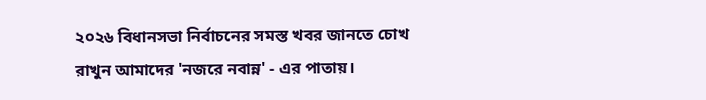২০২৬ বিধানসভা নির্বাচনের সমস্ত খবর জানতে চোখ রাখুন আমাদের 'নজরে নবান্ন' - এর পাতায়।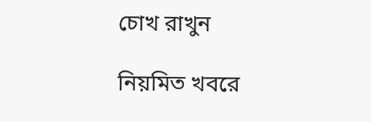চোখ রাখুন

নিয়মিত খবরে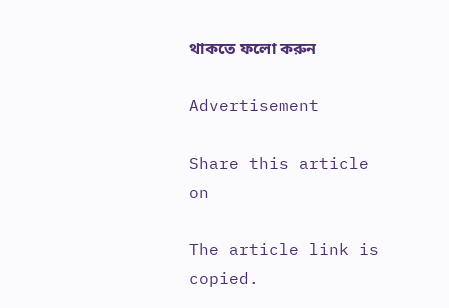থাকতে ফলো করুন

Advertisement

Share this article on

The article link is copied.